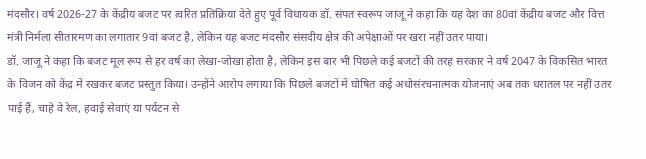मंदसौर। वर्ष 2026-27 के केंद्रीय बजट पर त्वरित प्रतिक्रिया देते हुए पूर्व विधायक डॉ. संपत स्वरूप जाजू ने कहा कि यह देश का 80वां केंद्रीय बजट और वित्त मंत्री निर्मला सीतारमण का लगातार 9वां बजट है, लेकिन यह बजट मंदसौर संसदीय क्षेत्र की अपेक्षाओं पर खरा नहीं उतर पाया।
डॉ. जाजू ने कहा कि बजट मूल रूप से हर वर्ष का लेखा-जोखा होता है, लेकिन इस बार भी पिछले कई बजटों की तरह सरकार ने वर्ष 2047 के विकसित भारत के विजन को केंद्र में रखकर बजट प्रस्तुत किया। उन्होंने आरोप लगाया कि पिछले बजटों में घोषित कई अधोसंरचनात्मक योजनाएं अब तक धरातल पर नहीं उतर पाई हैं, चाहे वे रेल, हवाई सेवाएं या पर्यटन से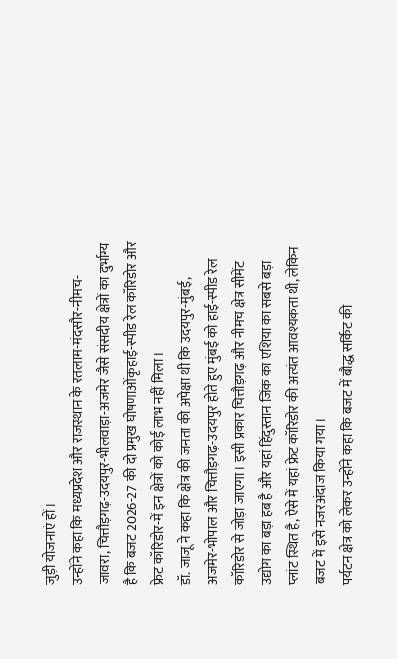जुड़ी योजनाएं हों।
उन्होंने कहा कि मध्यप्रदेश और राजस्थान के रतलाम-मंदसौर-नीमच-जावरा, चित्तौड़गढ़-उदयपुर-भीलवाड़ा-अजमेर जैसे संसदीय क्षेत्रों का दुर्भाग्य है कि बजट 2026-27 की दो प्रमुख घोषणाओंकृहाई-स्पीड रेल कॉरिडोर और फ्रेट कॉरिडोर-में इन क्षेत्रों को कोई लाभ नहीं मिला।
डॉ. जाजू ने कहा कि क्षेत्र की जनता की अपेक्षा थी कि उदयपुर-मुंबई, अजमेर-भोपाल और चित्तौड़गढ़-उदयपुर होते हुए मुंबई को हाई-स्पीड रेल कॉरिडोर से जोड़ा जाएगा। इसी प्रकार चित्तौड़गढ़ और नीमच क्षेत्र सीमेंट उद्योग का बड़ा हब है और यहां हिंदुस्तान जिंक का एशिया का सबसे बड़ा प्लांट स्थित है, ऐसे में यहां फ्रेट कॉरिडोर की अत्यंत आवश्यकता थी, लेकिन बजट में इसे नजरअंदाज किया गया।
पर्यटन क्षेत्र को लेकर उन्होंने कहा कि बजट में बौद्ध सर्किट की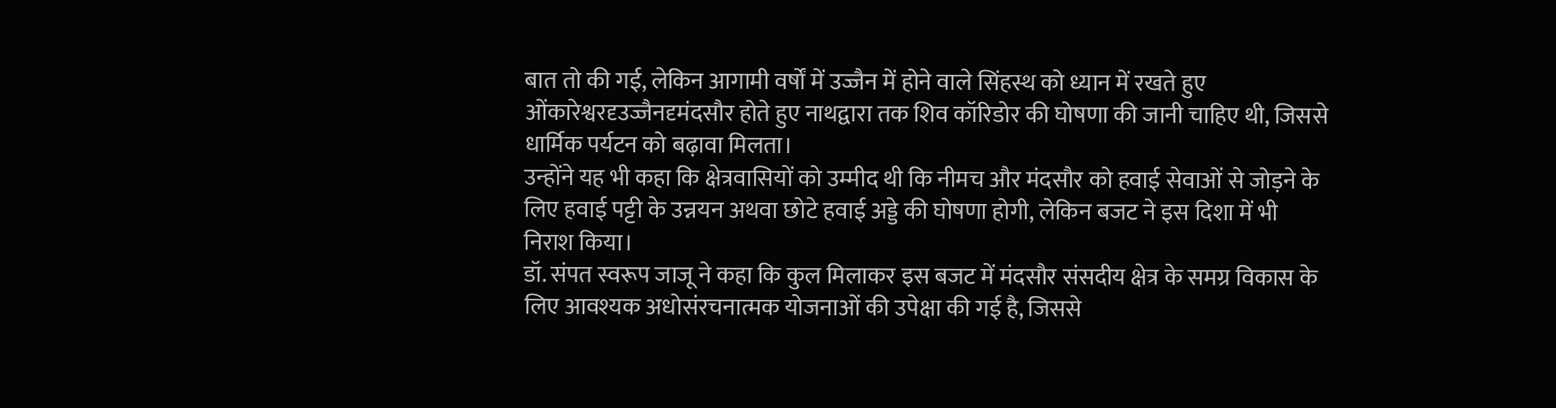बात तो की गई, लेकिन आगामी वर्षों में उज्जैन में होने वाले सिंहस्थ को ध्यान में रखते हुए ओंकारेश्वरदृउज्जैनदृमंदसौर होते हुए नाथद्वारा तक शिव कॉरिडोर की घोषणा की जानी चाहिए थी, जिससे धार्मिक पर्यटन को बढ़ावा मिलता।
उन्होंने यह भी कहा कि क्षेत्रवासियों को उम्मीद थी कि नीमच और मंदसौर को हवाई सेवाओं से जोड़ने के लिए हवाई पट्टी के उन्नयन अथवा छोटे हवाई अड्डे की घोषणा होगी, लेकिन बजट ने इस दिशा में भी निराश किया।
डॉ. संपत स्वरूप जाजू ने कहा कि कुल मिलाकर इस बजट में मंदसौर संसदीय क्षेत्र के समग्र विकास के लिए आवश्यक अधोसंरचनात्मक योजनाओं की उपेक्षा की गई है, जिससे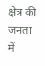क्षेत्र की जनता में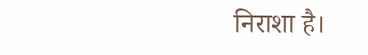निराशा है।